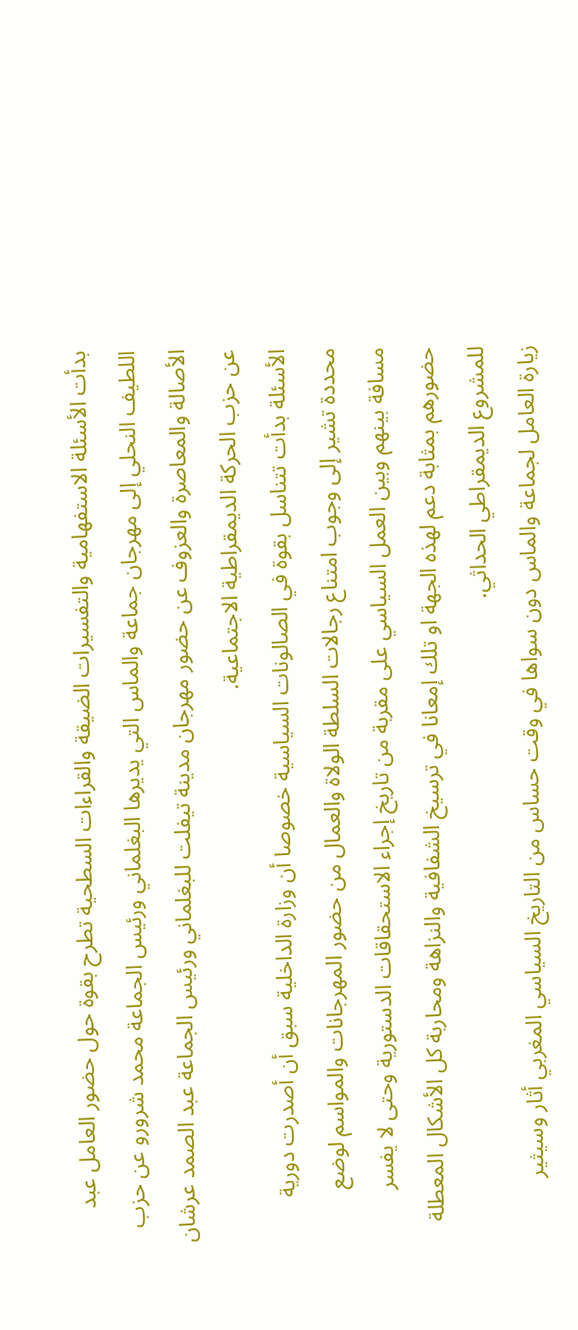بدأت الأسئلة الاستفهامية والتفسيرات الضيقة والقراءات السطحية تطرح بقوة حول حضور العامل عبد اللطيف النحلي إلى مهرجان جماعة والماس التي يديرها البغلماني ورئيس الجماعة محمد شرورو عن حزب الأصالة والمعاصرة والعزوف عن حضور مهرجان مدينة تيفلت للبغلماني ورئيس الجماعة عبد الصمد عرشان عن حزب الحركة الديمقراطية الاجتماعية.
الأسئلة بدأت تتناسل بقوة في الصالونات السياسية خصوصا أن وزارة الداخلية سبق أن أصدرت دورية محددة تشير إلى وجوب امتناع رجالات السلطة الولاة والعمال من حضور المهرجانات والمواسم لوضع مسافة بينهم وبين العمل السياسي على مقربة من تاريخ إجراء الاستحقاقات الدستورية وحتى لا يفسر حضورهم بمثابة دعم لهذه الجهة او تلك إمعانا في ترسيخ الشفافية والنزاهة ومحاربة كل الأشكال المعطلة للمشروع الديمقراطي الحداثي.
زيارة العامل لجماعة والماس دون سواها في وقت حساس من التاريخ السياسي المغربي أثار وسيثير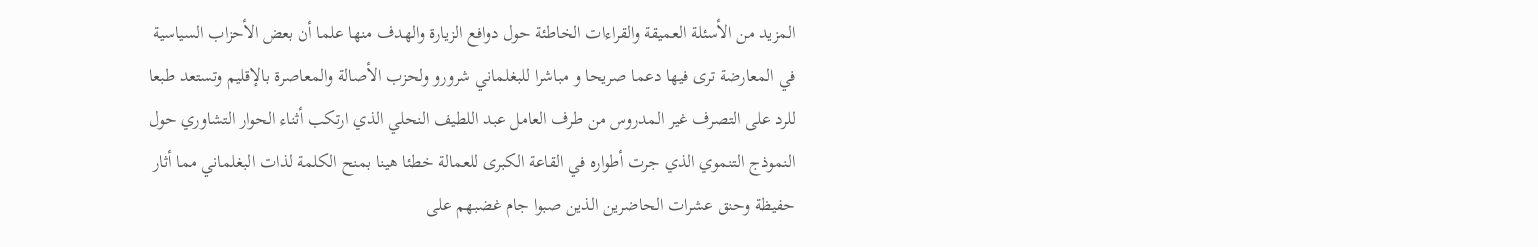المزيد من الأسئلة العميقة والقراءات الخاطئة حول دوافع الزيارة والهدف منها علما أن بعض الأحزاب السياسية في المعارضة ترى فيها دعما صريحا و مباشرا للبغلماني شرورو ولحزب الأصالة والمعاصرة بالإقليم وتستعد طبعا للرد على التصرف غير المدروس من طرف العامل عبد اللطيف النحلي الذي ارتكب أثناء الحوار التشاوري حول النموذج التنموي الذي جرت أطواره في القاعة الكبرى للعمالة خطئا هينا بمنح الكلمة لذات البغلماني مما أثار حفيظة وحنق عشرات الحاضرين الذين صبوا جام غضبهم على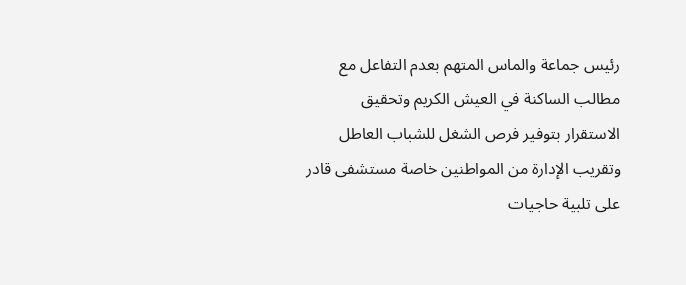رئيس جماعة والماس المتهم بعدم التفاعل مع مطالب الساكنة في العيش الكريم وتحقيق الاستقرار بتوفير فرص الشغل للشباب العاطل وتقريب الإدارة من المواطنين خاصة مستشفى قادر على تلبية حاجيات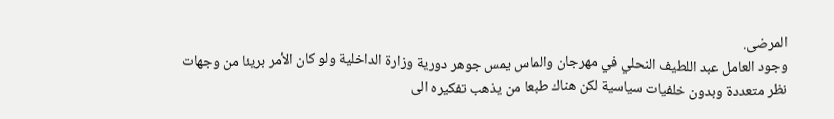المرضى.
وجود العامل عبد اللطيف النحلي في مهرجان والماس يمس جوهر دورية وزارة الداخلية ولو كان الأمر بريئا من وجهات نظر متعددة وبدون خلفيات سياسية لكن هناك طبعا من يذهب تفكيره الى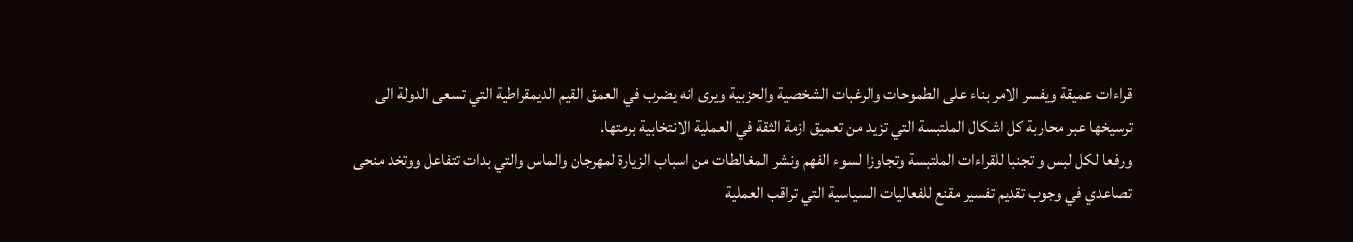قراءات عميقة ويفسر الامر بناء على الطموحات والرغبات الشخصية والحزبية ويرى انه يضرب في العمق القيم الديمقراطية التي تسعى الدولة الى ترسيخها عبر محاربة كل اشكال الملتبسة التي تزيد من تعميق ازمة الثقة في العملية الانتخابية برمتها.
ورفعا لكل لبس و تجنبا للقراءات الملتبسة وتجاوزا لسوء الفهم ونشر المغالطات من اسباب الزيارة لمهرجان والماس والتي بدات تتفاعل ووتخد منحى تصاعدي في وجوب تقديم تفسير مقنع للفعاليات السياسية التي تراقب العملية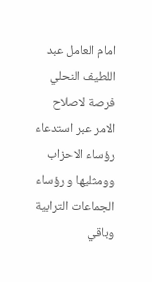امام العامل عبد اللطيف النحلي فرصة لاصلاح الامر عبر استدعاء رؤساء الاحزاب وومثليها و رؤساء الجماعات الترابية وباقي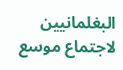البغلمانيين لاجتماع موسع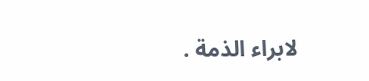لابراء الذمة .